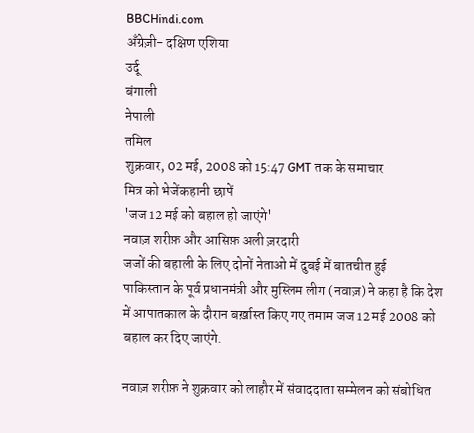BBCHindi.com
अँग्रेज़ी- दक्षिण एशिया
उर्दू
बंगाली
नेपाली
तमिल
शुक्रवार, 02 मई, 2008 को 15:47 GMT तक के समाचार
मित्र को भेजेंकहानी छापें
'जज 12 मई को बहाल हो जाएंगे'
नवाज़ शरीफ़ और आसिफ़ अली ज़रदारी
जजों की बहाली के लिए दोनों नेताओ में दुबई में बातचीत हुई
पाकिस्तान के पूर्व प्रधानमंत्री और मुस्लिम लीग (नवाज़) ने कहा है कि देश में आपातकाल के दौरान बर्ख़ास्त किए गए तमाम जज 12 मई 2008 को बहाल कर दिए जाएंगे.

नवाज़ शरीफ़ ने शुक्रवार को लाहौर में संवाददाता सम्मेलन को संबोधित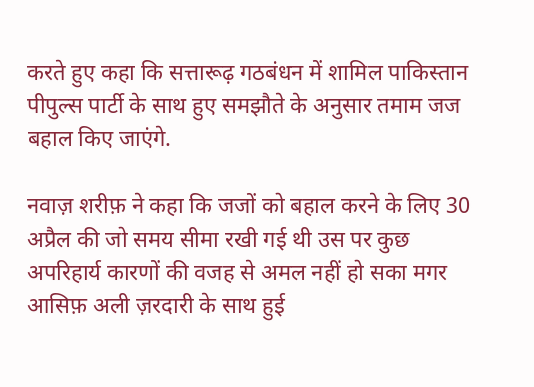करते हुए कहा कि सत्तारूढ़ गठबंधन में शामिल पाकिस्तान पीपुल्स पार्टी के साथ हुए समझौते के अनुसार तमाम जज बहाल किए जाएंगे.

नवाज़ शरीफ़ ने कहा कि जजों को बहाल करने के लिए 30 अप्रैल की जो समय सीमा रखी गई थी उस पर कुछ अपरिहार्य कारणों की वजह से अमल नहीं हो सका मगर आसिफ़ अली ज़रदारी के साथ हुई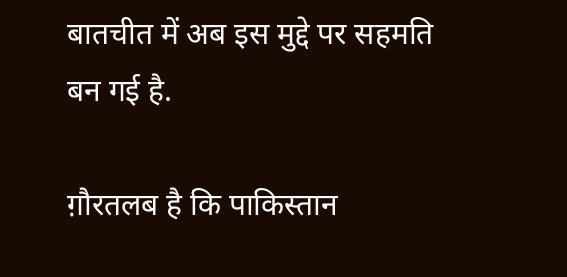बातचीत में अब इस मुद्दे पर सहमति बन गई है.

ग़ौरतलब है कि पाकिस्तान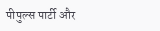पीपुल्स पार्टी और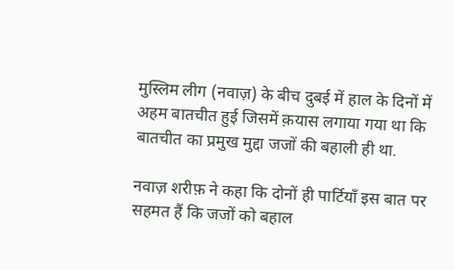मुस्लिम लीग (नवाज़) के बीच दुबई में हाल के दिनों में अहम बातचीत हुई जिसमें क़यास लगाया गया था कि बातचीत का प्रमुख मुद्दा जजों की बहाली ही था.

नवाज़ शरीफ़ ने कहा कि दोनों ही पार्टियाँ इस बात पर सहमत हैं कि जजों को बहाल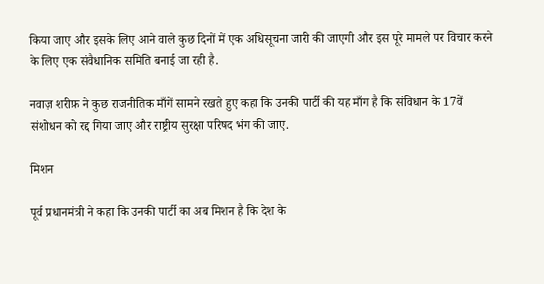किया जाए और इसके लिए आने वाले कुछ दिनों में एक अधिसूचना जारी की जाएगी और इस पूरे मामले पर विचार करने के लिए एक संवैधानिक समिति बनाई जा रही है.

नवाज़ शरीफ़ ने कुछ राजनीतिक माँगें सामने रखते हुए कहा कि उनकी पार्टी की यह माँग है कि संविधान के 17वें संशोधन को रद्द गिया जाए और राष्ट्रीय सुरक्षा परिषद भंग की जाए.

मिशन

पूर्व प्रधानमंत्री ने कहा कि उनकी पार्टी का अब मिशन है कि देश के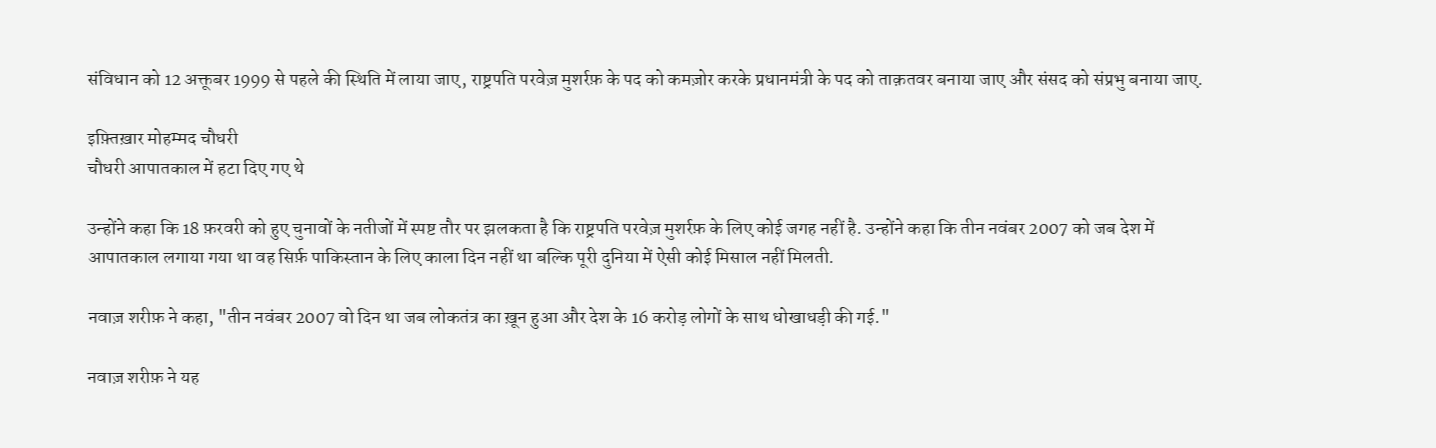संविधान को 12 अक्तूबर 1999 से पहले की स्थिति में लाया जाए, राष्ट्रपति परवेज़ मुशर्रफ़ के पद को कमज़ोर करके प्रधानमंत्री के पद को ताक़तवर बनाया जाए और संसद को संप्रभु बनाया जाए.

इफ़्तिख़ार मोहम्मद चौधरी
चौधरी आपातकाल में हटा दिए गए थे

उन्होंने कहा कि 18 फ़रवरी को हुए चुनावों के नतीजों में स्पष्ट तौर पर झलकता है कि राष्ट्रपति परवेज़ मुशर्रफ़ के लिए कोई जगह नहीं है. उन्होंने कहा कि तीन नवंबर 2007 को जब देश में आपातकाल लगाया गया था वह सिर्फ़ पाकिस्तान के लिए काला दिन नहीं था बल्कि पूरी दुनिया में ऐसी कोई मिसाल नहीं मिलती.

नवाज़ शरीफ़ ने कहा, "तीन नवंबर 2007 वो दिन था जब लोकतंत्र का ख़ून हुआ और देश के 16 करोड़ लोगों के साथ धोखाधड़ी की गई."

नवाज़ शरीफ़ ने यह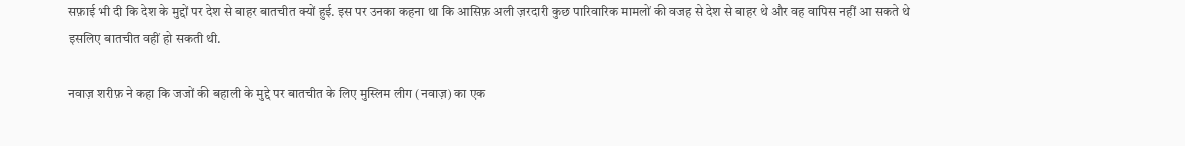सफ़ाई भी दी कि देश के मुद्दों पर देश से बाहर बातचीत क्यों हुई. इस पर उनका कहना था कि आसिफ़ अली ज़रदारी कुछ पारिवारिक मामलों की वजह से देश से बाहर थे और वह वापिस नहीं आ सकते थे इसलिए बातचीत वहीं हो सकती थी.

नवाज़ शरीफ़ ने कहा कि जजों की बहाली के मुद्दे पर बातचीत के लिए मुस्लिम लीग (नवाज़) का एक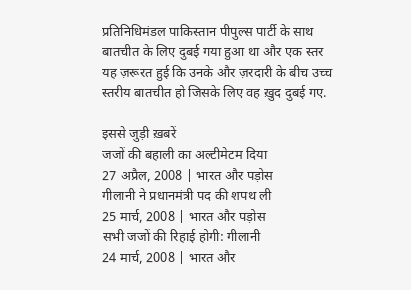प्रतिनिधिमंडल पाकिस्तान पीपुल्स पार्टी के साथ बातचीत के लिए दुबई गया हुआ था और एक स्तर यह ज़रूरत हुई कि उनके और ज़रदारी के बीच उच्च स्तरीय बातचीत हो जिसके लिए वह ख़ुद दुबई गए.

इससे जुड़ी ख़बरें
जजों की बहाली का अल्टीमेटम दिया
27 अप्रैल, 2008 | भारत और पड़ोस
गीलानी ने प्रधानमंत्री पद की शपथ ली
25 मार्च, 2008 | भारत और पड़ोस
सभी जजों की रिहाई होगी: गीलानी
24 मार्च, 2008 | भारत और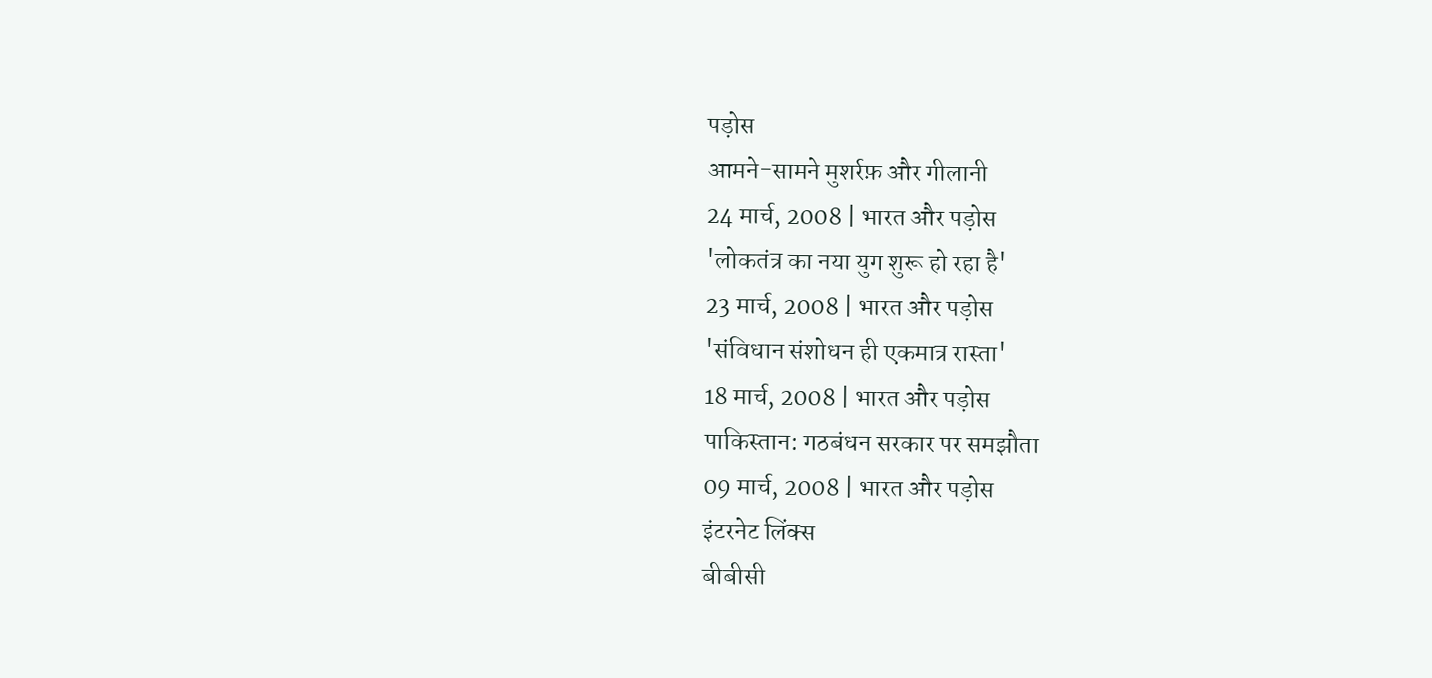पड़ोस
आमने-सामने मुशर्रफ़ और गीलानी
24 मार्च, 2008 | भारत और पड़ोस
'लोकतंत्र का नया युग शुरू हो रहा है'
23 मार्च, 2008 | भारत और पड़ोस
'संविधान संशोधन ही एकमात्र रास्ता'
18 मार्च, 2008 | भारत और पड़ोस
पाकिस्तान: गठबंधन सरकार पर समझौता
09 मार्च, 2008 | भारत और पड़ोस
इंटरनेट लिंक्स
बीबीसी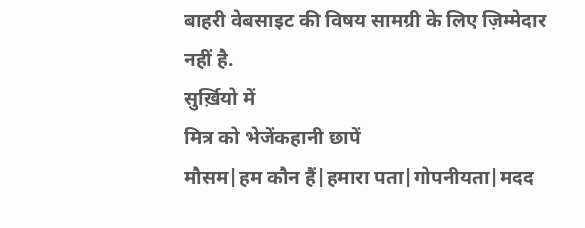बाहरी वेबसाइट की विषय सामग्री के लिए ज़िम्मेदार नहीं है.
सुर्ख़ियो में
मित्र को भेजेंकहानी छापें
मौसम|हम कौन हैं|हमारा पता|गोपनीयता|मदद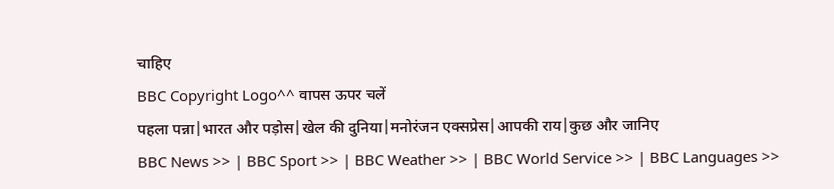चाहिए
BBC Copyright Logo^^ वापस ऊपर चलें
पहला पन्ना|भारत और पड़ोस|खेल की दुनिया|मनोरंजन एक्सप्रेस|आपकी राय|कुछ और जानिए
BBC News >> | BBC Sport >> | BBC Weather >> | BBC World Service >> | BBC Languages >>